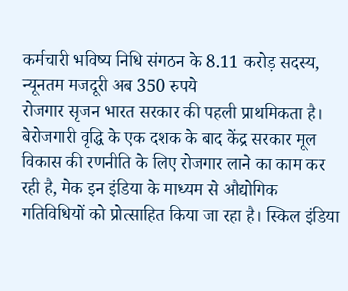कर्मचारी भविष्य निधि संगठन के 8.11 करोड़ सदस्य, न्यूनतम मजदूरी अब 350 रुपये
रोजगार सृजन भारत सरकार की पहली प्राथमिकता है। बेरोजगारी वृद्धि के एक दशक के बाद केंद्र सरकार मूल विकास की रणनीति के लिए रोजगार लाने का काम कर रही है, मेक इन इंडिया के माध्यम से औद्योगिक गतिविधियों को प्रोत्साहित किया जा रहा है। स्किल इंडिया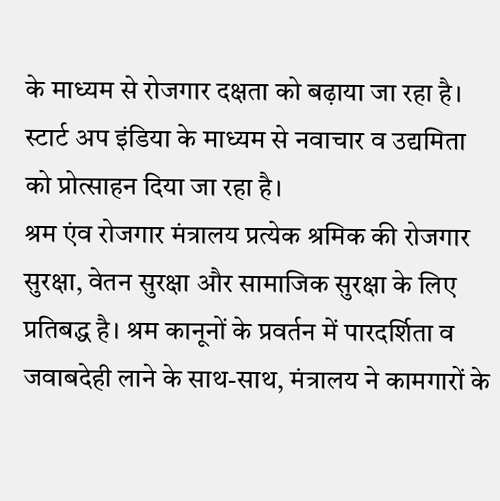के माध्यम से रोजगार दक्षता को बढ़ाया जा रहा है। स्टार्ट अप इंडिया के माध्यम से नवाचार व उद्यमिता को प्रोत्साहन दिया जा रहा है।
श्रम एंव रोजगार मंत्रालय प्रत्येक श्रमिक की रोजगार सुरक्षा, वेतन सुरक्षा और सामाजिक सुरक्षा के लिए प्रतिबद्ध है। श्रम कानूनों के प्रवर्तन में पारदर्शिता व जवाबदेही लाने के साथ-साथ, मंत्रालय ने कामगारों के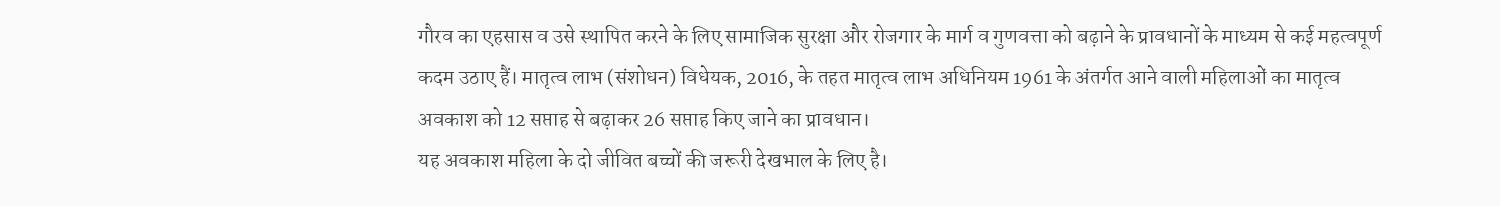गौरव का एहसास व उसे स्थापित करने के लिए सामाजिक सुरक्षा और रोजगार के मार्ग व गुणवत्ता को बढ़ाने के प्रावधानों के माध्यम से कई महत्वपूर्ण कदम उठाए हैं। मातृत्व लाभ (संशोधन) विधेयक, 2016, के तहत मातृत्व लाभ अधिनियम 1961 के अंतर्गत आने वाली महिलाओं का मातृत्व अवकाश को 12 सप्ताह से बढ़ाकर 26 सप्ताह किए जाने का प्रावधान।
यह अवकाश महिला के दो जीवित बच्चों की जरूरी देखभाल के लिए है।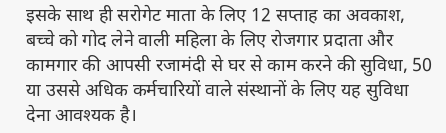इसके साथ ही सरोगेट माता के लिए 12 सप्ताह का अवकाश, बच्चे को गोद लेने वाली महिला के लिए रोजगार प्रदाता और कामगार की आपसी रजामंदी से घर से काम करने की सुविधा, 50 या उससे अधिक कर्मचारियों वाले संस्थानों के लिए यह सुविधा देना आवश्यक है।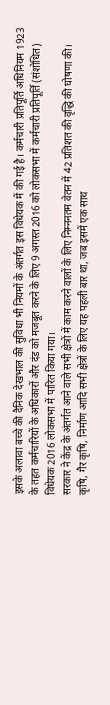इसके अलावा बच्चे की दैनिक देखभाल की सुविधा भी नियमों के अंतर्गत इस विधेयक में की गई है। कर्मचारी प्रतिपूर्ति अधिनियम 1923 के तहत कर्मचारियों के अधिकारों और दंड को मजबूत करने के लिए 9 अगस्त 2016 को लोकसभा में कर्मचारी प्रतिपूर्ति (संशोधित) विधेयक 2016 लोकसभा में पारित किया गया।
सरकार ने केंद्र के अंतर्गत आने वाले सभी क्षेत्रों में काम करने वालों के लिए निम्ननतम वेतन में 42 प्रतिशत की वृद्धि की घोषणा की। कृषि, गैर कृषि, निर्माण आदि सभी क्षेत्रों के लिए यह पहली बार था, जब इसमें एक साथ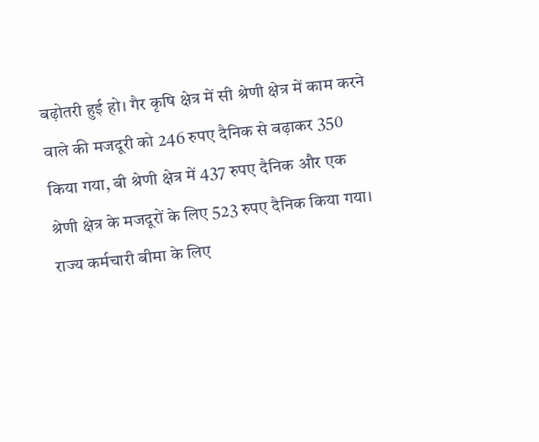बढ़ोतरी हुई हो। गैर कृषि क्षेत्र में सी श्रेणी क्षेत्र में काम करने वाले की मजदूरी को 246 रुपए दैनिक से बढ़ाकर 350 किया गया, बी श्रेणी क्षेत्र में 437 रुपए दैनिक और एक श्रेणी क्षेत्र के मजदूरों के लिए 523 रुपए दैनिक किया गया। राज्य कर्मचारी बीमा के लिए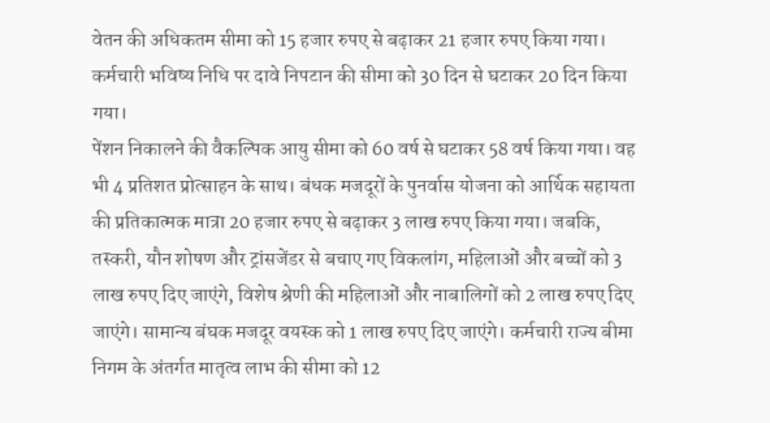वेतन की अधिकतम सीमा को 15 हजार रुपए से बढ़ाकर 21 हजार रुपए किया गया। कर्मचारी भविष्य निधि पर दावे निपटान की सीमा को 30 दिन से घटाकर 20 दिन किया गया।
पेंशन निकालने की वैकल्पिक आयु सीमा को 60 वर्ष से घटाकर 58 वर्ष किया गया। वह भी 4 प्रतिशत प्रोत्साहन के साथ। बंधक मजदूरों के पुनर्वास योजना को आर्थिक सहायता की प्रतिकात्मक मात्रा 20 हजार रुपए से बढ़ाकर 3 लाख रुपए किया गया। जबकि, तस्करी, यौन शोषण और ट्रांसजेंडर से बचाए गए विकलांग, महिलाओं और बच्चों को 3 लाख रुपए दिए जाएंगे, विशेष श्रेणी की महिलाओं और नाबालिगों को 2 लाख रुपए दिए जाएंगे। सामान्य बंघक मजदूर वयस्क को 1 लाख रुपए दिए जाएंगे। कर्मचारी राज्य बीमा निगम के अंतर्गत मातृत्व लाभ की सीमा को 12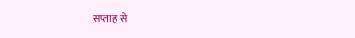सप्ताह से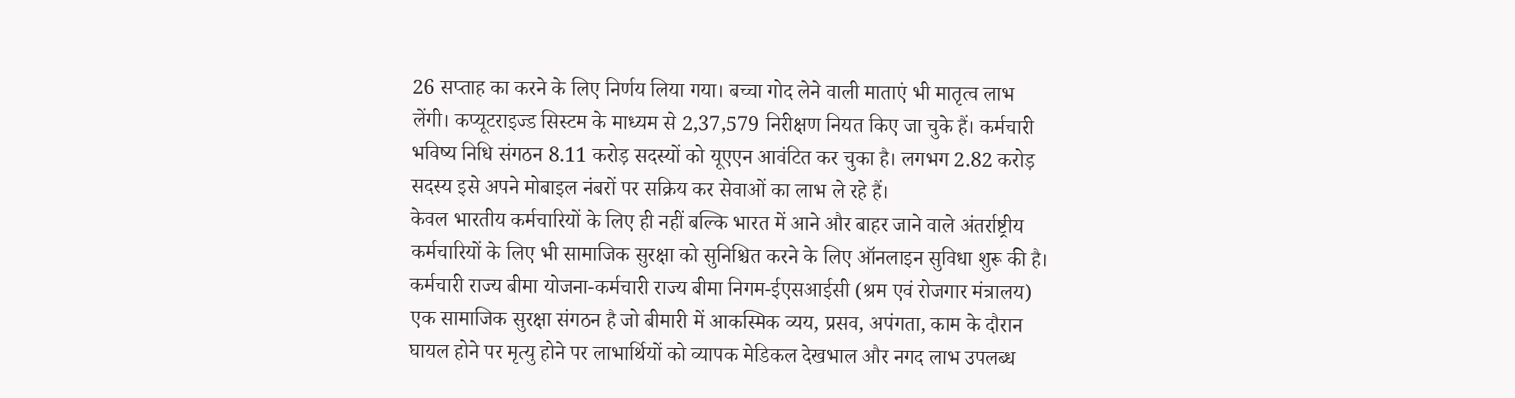26 सप्ताह का करने के लिए निर्णय लिया गया। बच्चा गोद लेने वाली माताएं भी मातृत्व लाभ लेंगी। कप्यूटराइज्ड सिस्टम के माध्यम से 2,37,579 निरीक्षण नियत किए जा चुके हैं। कर्मचारी भविष्य निधि संगठन 8.11 करोड़ सदस्यों को यूएएन आवंटित कर चुका है। लगभग 2.82 करोड़ सदस्य इसे अपने मोबाइल नंबरों पर सक्रिय कर सेवाओं का लाभ ले रहे हैं।
केवल भारतीय कर्मचारियों के लिए ही नहीं बल्कि भारत में आने और बाहर जाने वाले अंतर्राष्ट्रीय कर्मचारियों के लिए भी सामाजिक सुरक्षा को सुनिश्चित करने के लिए ऑनलाइन सुविधा शुरू की है। कर्मचारी राज्य बीमा योजना-कर्मचारी राज्य बीमा निगम-ईएसआईसी (श्रम एवं रोजगार मंत्रालय) एक सामाजिक सुरक्षा संगठन है जो बीमारी में आकस्मिक व्यय, प्रसव, अपंगता, काम के दौरान घायल होने पर मृत्यु होने पर लाभार्थियों को व्यापक मेडिकल देखभाल और नगद लाभ उपलब्ध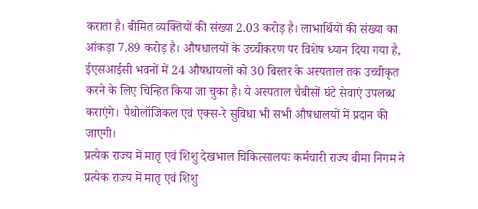कराता है। बीमित व्यक्तियों की संख्या 2.03 करोड़ है। लाभार्थियों की संख्या का आंकड़ा 7.89 करोड़ है। औषधालयों के उच्चीकरण पर विशेष ध्यान दिया गया है, ईएसआईसी भवनों में 24 औषधायलों को 30 बिस्तर के अस्पताल तक उच्चीकृत करने के लिए चिन्हित किया जा चुका है। ये अस्पताल चैबीसों घंटे सेवाएं उपलब्ध कराएंगे। पैथोलॉजिकल एवं एक्स-रे सुविधा भी सभी औषधालयों में प्रदान की जाएगी।
प्रत्येक राज्य में मातृ एवं शिशु देखभाल चिकित्सालयः कर्मचारी राज्य बीमा निगम ने प्रत्येक राज्य में मातृ एवं शिशु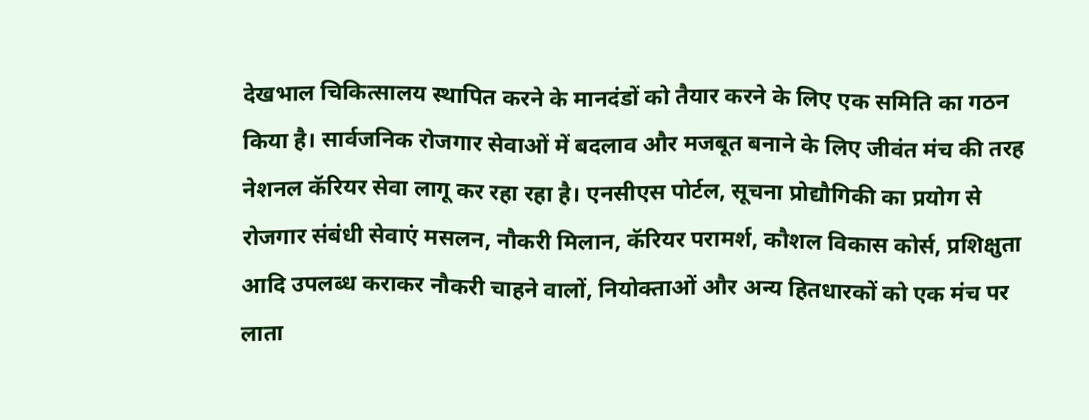देखभाल चिकित्सालय स्थापित करने के मानदंडों को तैयार करने के लिए एक समिति का गठन किया है। सार्वजनिक रोजगार सेवाओं में बदलाव और मजबूत बनाने के लिए जीवंत मंच की तरह नेशनल कॅरियर सेवा लागू कर रहा रहा है। एनसीएस पोर्टल, सूचना प्रोद्यौगिकी का प्रयोग से रोजगार संबंधी सेवाएं मसलन, नौकरी मिलान, कॅरियर परामर्श, कौशल विकास कोर्स, प्रशिक्षुता आदि उपलब्ध कराकर नौकरी चाहने वालों, नियोक्ताओं और अन्य हितधारकों को एक मंच पर लाता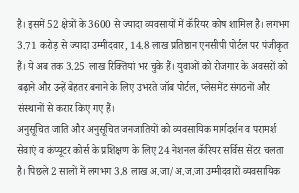है। इसमें 52 क्षेत्रों के 3600 से ज्यादा व्यवसायों में कॅरियर कोष शामिल है। लगभग 3.71 करोड़ से ज्यादा उम्मीदवार, 14.8 लाख प्रतिष्ठान एनसीपी पोर्टल पर पंजीकृत हैं। ये अब तक 3.25 लाख रिक्तियां भर चुके हैं। युवाओं को रोजगार के अवसरों को बढ़ाने और उन्हें बेहतर बनाने के लिए उभरते जॉब पोर्टल, प्लेसमेंट संगठनों और संस्थानों से करार किए गए हैं।
अनुसूचित जाति और अनुसूचित जनजातियों को व्यवसायिक मार्गदर्शन व परामर्श सेवाएं व कंप्यूटर कोर्स के प्रशिक्षण के लिए 24 नेशनल कॅरियर सर्विस सेंटर चलता है। पिछले 2 सालों में लगभग 3.8 लाख अ.जा/अ.ज.जा उम्मीदवारों व्यवसायिक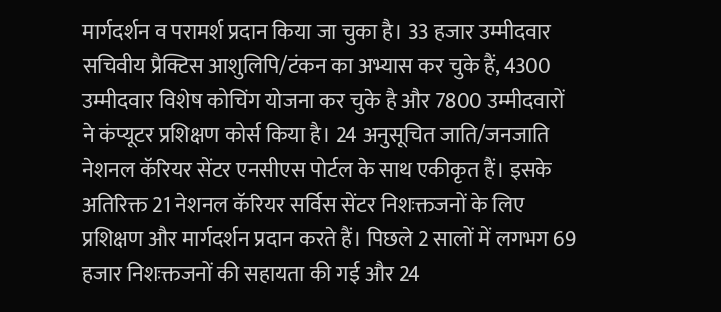मार्गदर्शन व परामर्श प्रदान किया जा चुका है। 33 हजार उम्मीदवार सचिवीय प्रैक्टिस आशुलिपि/टंकन का अभ्यास कर चुके हैं, 4300 उम्मीदवार विशेष कोचिंग योजना कर चुके है और 7800 उम्मीदवारों ने कंप्यूटर प्रशिक्षण कोर्स किया है। 24 अनुसूचित जाति/जनजाति नेशनल कॅरियर सेंटर एनसीएस पोर्टल के साथ एकीकृत हैं। इसके अतिरिक्त 21 नेशनल कॅरियर सर्विस सेंटर निशःक्तजनों के लिए प्रशिक्षण और मार्गदर्शन प्रदान करते हैं। पिछले 2 सालों में लगभग 69 हजार निशःक्तजनों की सहायता की गई और 24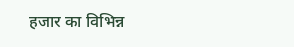हजार का विभिन्न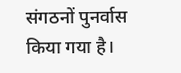संगठनों पुनर्वास किया गया है।